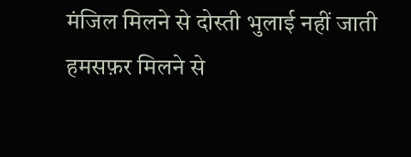मंजिल मिलने से दोस्ती भुलाई नहीं जाती
हमसफ़र मिलने से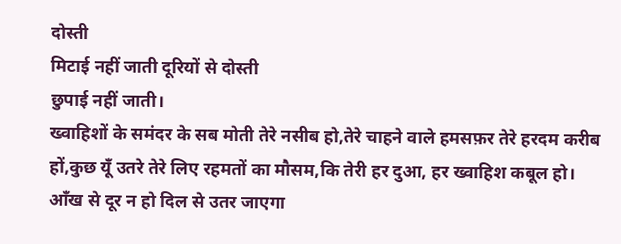दोस्ती
मिटाई नहीं जाती दूरियों से दोस्ती
छुपाई नहीं जाती।
ख्वाहिशों के समंदर के सब मोती तेरे नसीब हो,तेरे चाहने वाले हमसफ़र तेरे हरदम करीब हों,कुछ यूँ उतरे तेरे लिए रहमतों का मौसम,कि तेरी हर दुआ, हर ख्वाहिश कबूल हो।
आँख से दूर न हो दिल से उतर जाएगा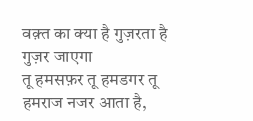वक़्त का क्या है गुज़रता है गुज़र जाएगा
तू हमसफ़र तू हमडगर तू हमराज नजर आता है,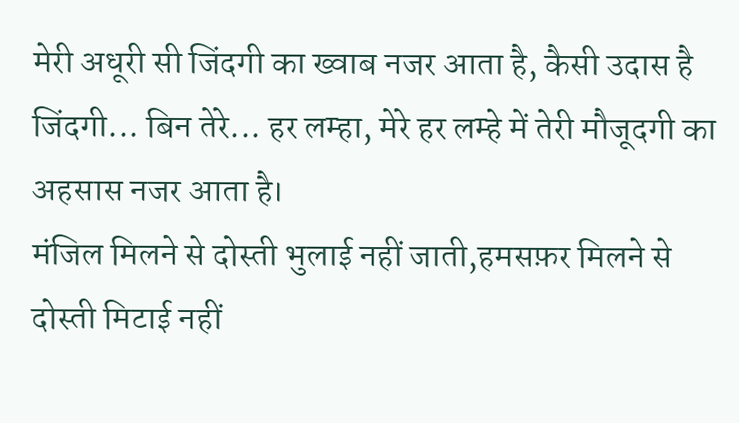मेरी अधूरी सी जिंदगी का ख्वाब नजर आता है, कैसी उदास है जिंदगी... बिन तेरे... हर लम्हा, मेरे हर लम्हे में तेरी मौजूदगी का अहसास नजर आता है।
मंजिल मिलने से दोस्ती भुलाई नहीं जाती,हमसफ़र मिलने से दोस्ती मिटाई नहीं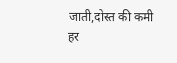जाती,दोस्त की कमी हर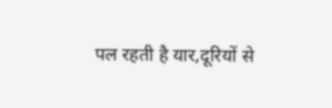पल रहती है यार,दूरियों से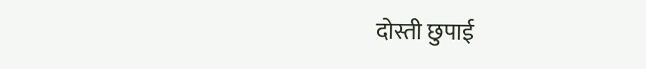दोस्ती छुपाई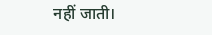नहीं जाती।